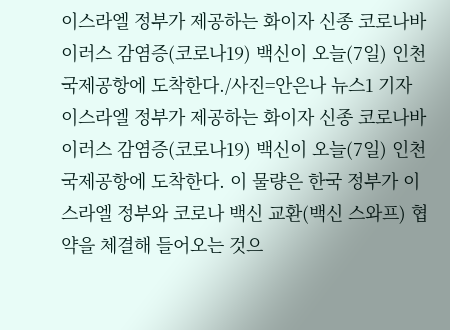이스라엘 정부가 제공하는 화이자 신종 코로나바이러스 감염증(코로나19) 백신이 오늘(7일) 인천국제공항에 도착한다./사진=안은나 뉴스1 기자
이스라엘 정부가 제공하는 화이자 신종 코로나바이러스 감염증(코로나19) 백신이 오늘(7일) 인천국제공항에 도착한다. 이 물량은 한국 정부가 이스라엘 정부와 코로나 백신 교환(백신 스와프) 협약을 체결해 들어오는 것으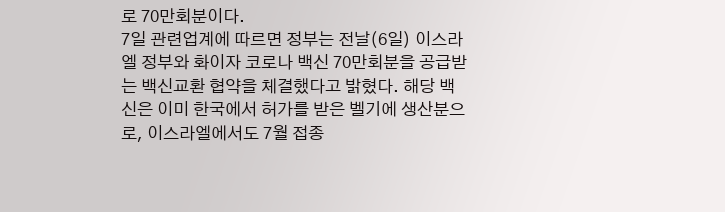로 70만회분이다.
7일 관련업계에 따르면 정부는 전날(6일) 이스라엘 정부와 화이자 코로나 백신 70만회분을 공급받는 백신교환 협약을 체결했다고 밝혔다. 해당 백신은 이미 한국에서 허가를 받은 벨기에 생산분으로, 이스라엘에서도 7월 접종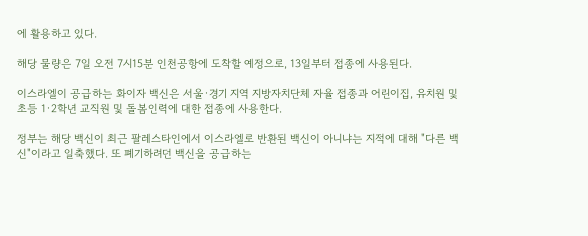에 활용하고 있다.

해당 물량은 7일 오전 7시15분 인천공항에 도착할 예정으로, 13일부터 접종에 사용된다.

이스라엘이 공급하는 화이자 백신은 서울·경기 지역 지방자치단체 자율 접종과 어린이집, 유치원 및 초등 1·2학년 교직원 및 돌봄인력에 대한 접종에 사용한다.

정부는 해당 백신이 최근 팔레스타인에서 이스라엘로 반환된 백신이 아니냐는 지적에 대해 "다른 백신"이라고 일축했다. 또 폐기하려던 백신을 공급하는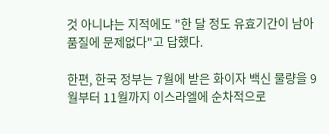것 아니냐는 지적에도 "한 달 정도 유효기간이 남아 품질에 문제없다"고 답했다.

한편, 한국 정부는 7월에 받은 화이자 백신 물량을 9월부터 11월까지 이스라엘에 순차적으로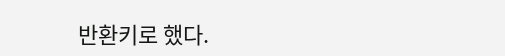반환키로 했다.